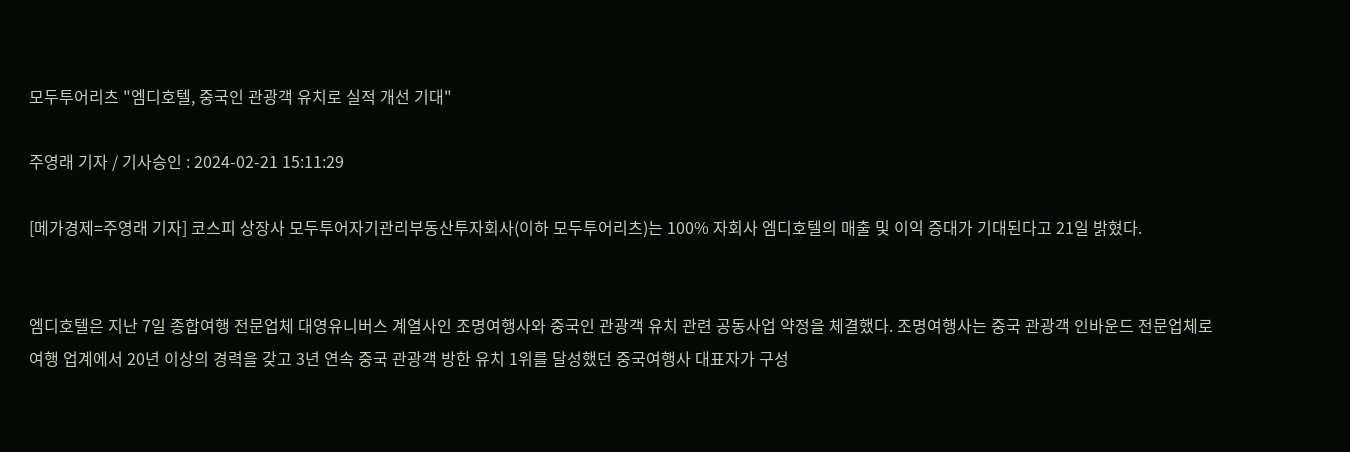모두투어리츠 "엠디호텔, 중국인 관광객 유치로 실적 개선 기대"

주영래 기자 / 기사승인 : 2024-02-21 15:11:29

[메가경제=주영래 기자] 코스피 상장사 모두투어자기관리부동산투자회사(이하 모두투어리츠)는 100% 자회사 엠디호텔의 매출 및 이익 증대가 기대된다고 21일 밝혔다.


엠디호텔은 지난 7일 종합여행 전문업체 대영유니버스 계열사인 조명여행사와 중국인 관광객 유치 관련 공동사업 약정을 체결했다. 조명여행사는 중국 관광객 인바운드 전문업체로 여행 업계에서 20년 이상의 경력을 갖고 3년 연속 중국 관광객 방한 유치 1위를 달성했던 중국여행사 대표자가 구성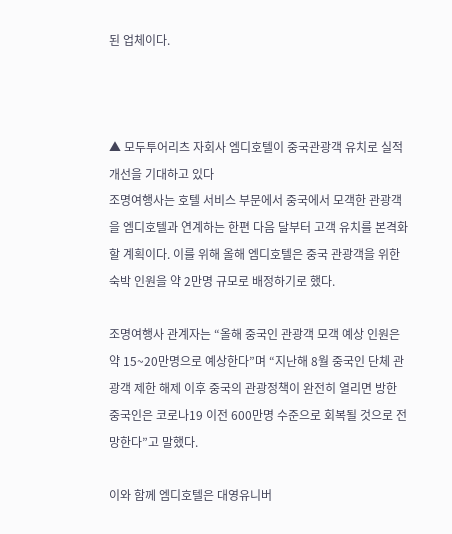된 업체이다.



▲ 모두투어리츠 자회사 엠디호텔이 중국관광객 유치로 실적 개선을 기대하고 있다
조명여행사는 호텔 서비스 부문에서 중국에서 모객한 관광객을 엠디호텔과 연계하는 한편 다음 달부터 고객 유치를 본격화할 계획이다. 이를 위해 올해 엠디호텔은 중국 관광객을 위한 숙박 인원을 약 2만명 규모로 배정하기로 했다.

조명여행사 관계자는 “올해 중국인 관광객 모객 예상 인원은 약 15~20만명으로 예상한다”며 “지난해 8월 중국인 단체 관광객 제한 해제 이후 중국의 관광정책이 완전히 열리면 방한 중국인은 코로나19 이전 600만명 수준으로 회복될 것으로 전망한다”고 말했다.

이와 함께 엠디호텔은 대영유니버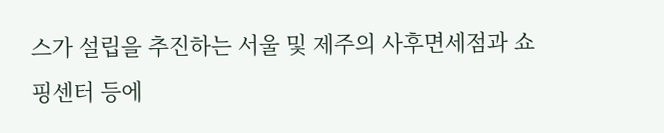스가 설립을 추진하는 서울 및 제주의 사후면세점과 쇼핑센터 등에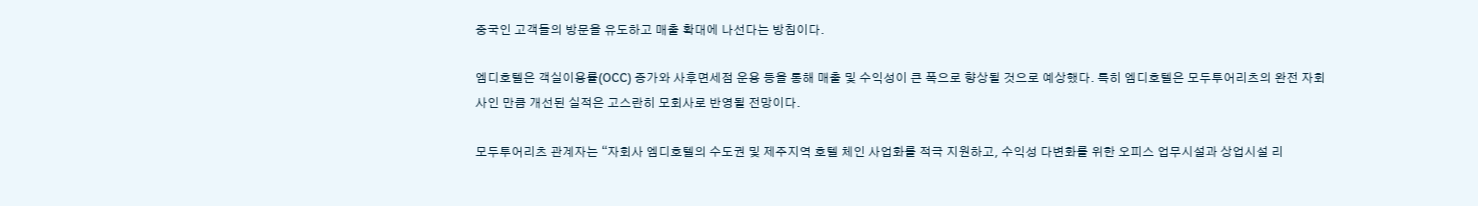중국인 고객들의 방문을 유도하고 매출 확대에 나선다는 방침이다.

엠디호텔은 객실이용률(OCC) 증가와 사후면세점 운용 등을 통해 매출 및 수익성이 큰 폭으로 향상될 것으로 예상했다. 특히 엠디호텔은 모두투어리츠의 완전 자회사인 만큼 개선된 실적은 고스란히 모회사로 반영될 전망이다.

모두투어리츠 관계자는 “자회사 엠디호텔의 수도권 및 제주지역 호텔 체인 사업화를 적극 지원하고, 수익성 다변화를 위한 오피스 업무시설과 상업시설 리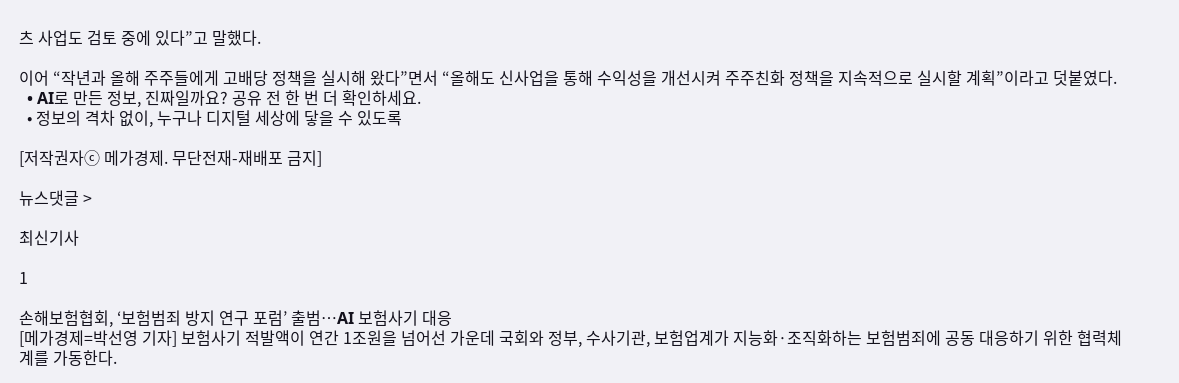츠 사업도 검토 중에 있다”고 말했다.

이어 “작년과 올해 주주들에게 고배당 정책을 실시해 왔다”면서 “올해도 신사업을 통해 수익성을 개선시켜 주주친화 정책을 지속적으로 실시할 계획”이라고 덧붙였다.
  • AI로 만든 정보, 진짜일까요? 공유 전 한 번 더 확인하세요.
  • 정보의 격차 없이, 누구나 디지털 세상에 닿을 수 있도록

[저작권자ⓒ 메가경제. 무단전재-재배포 금지]

뉴스댓글 >

최신기사

1

손해보험협회, ‘보험범죄 방지 연구 포럼’ 출범…AI 보험사기 대응
[메가경제=박선영 기자] 보험사기 적발액이 연간 1조원을 넘어선 가운데 국회와 정부, 수사기관, 보험업계가 지능화·조직화하는 보험범죄에 공동 대응하기 위한 협력체계를 가동한다.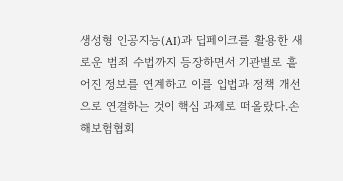생성형 인공지능(AI)과 딥페이크를 활용한 새로운 범죄 수법까지 등장하면서 기관별로 흩어진 정보를 연계하고 이를 입법과 정책 개선으로 연결하는 것이 핵심 과제로 떠올랐다.손해보험협회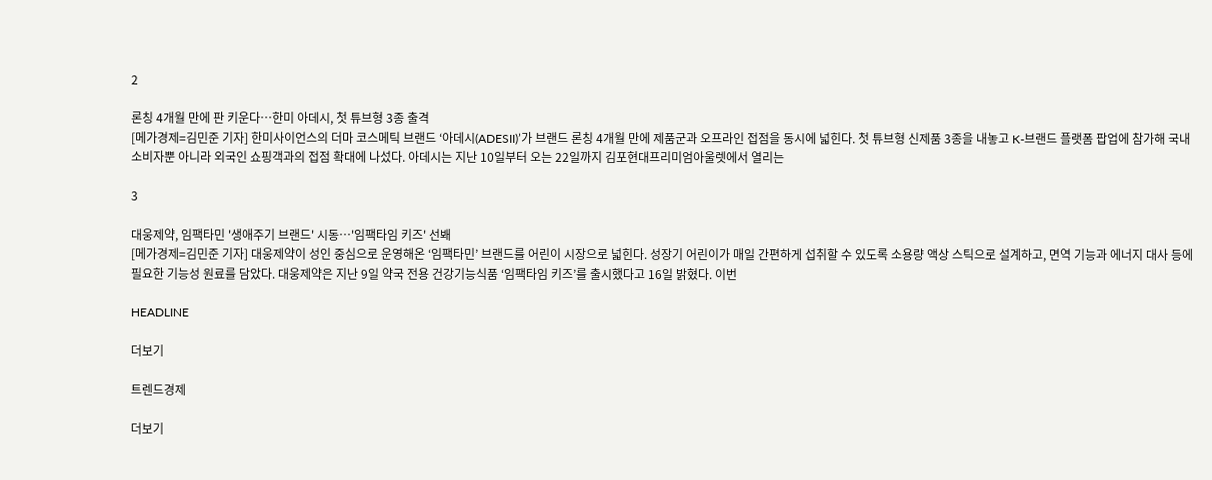2

론칭 4개월 만에 판 키운다…한미 아데시, 첫 튜브형 3종 출격
[메가경제=김민준 기자] 한미사이언스의 더마 코스메틱 브랜드 ‘아데시(ADESII)’가 브랜드 론칭 4개월 만에 제품군과 오프라인 접점을 동시에 넓힌다. 첫 튜브형 신제품 3종을 내놓고 K-브랜드 플랫폼 팝업에 참가해 국내 소비자뿐 아니라 외국인 쇼핑객과의 접점 확대에 나섰다. 아데시는 지난 10일부터 오는 22일까지 김포현대프리미엄아울렛에서 열리는

3

대웅제약, 임팩타민 '생애주기 브랜드' 시동…'임팩타임 키즈' 선봬
[메가경제=김민준 기자] 대웅제약이 성인 중심으로 운영해온 ‘임팩타민’ 브랜드를 어린이 시장으로 넓힌다. 성장기 어린이가 매일 간편하게 섭취할 수 있도록 소용량 액상 스틱으로 설계하고, 면역 기능과 에너지 대사 등에 필요한 기능성 원료를 담았다. 대웅제약은 지난 9일 약국 전용 건강기능식품 ‘임팩타임 키즈’를 출시했다고 16일 밝혔다. 이번

HEADLINE

더보기

트렌드경제

더보기